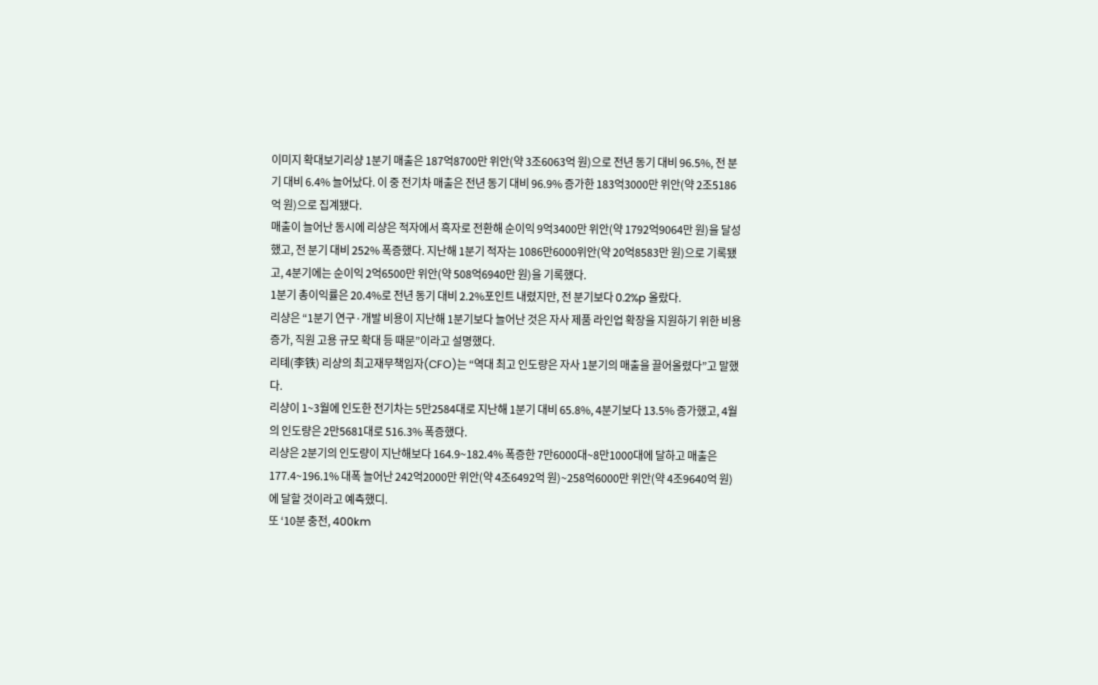이미지 확대보기리샹 1분기 매출은 187억8700만 위안(약 3조6063억 원)으로 전년 동기 대비 96.5%, 전 분기 대비 6.4% 늘어났다. 이 중 전기차 매출은 전년 동기 대비 96.9% 증가한 183억3000만 위안(약 2조5186억 원)으로 집계됐다.
매출이 늘어난 동시에 리샹은 적자에서 흑자로 전환해 순이익 9억3400만 위안(약 1792억9064만 원)을 달성했고, 전 분기 대비 252% 폭증했다. 지난해 1분기 적자는 1086만6000위안(약 20억8583만 원)으로 기록됐고, 4분기에는 순이익 2억6500만 위안(약 508억6940만 원)을 기록했다.
1분기 총이익률은 20.4%로 전년 동기 대비 2.2%포인트 내렸지만, 전 분기보다 0.2%p 올랐다.
리샹은 “1분기 연구·개발 비용이 지난해 1분기보다 늘어난 것은 자사 제품 라인업 확장을 지원하기 위한 비용 증가, 직원 고용 규모 확대 등 때문”이라고 설명했다.
리톄(李铁) 리샹의 최고재무책임자(CFO)는 “역대 최고 인도량은 자사 1분기의 매출을 끌어올렸다”고 말했다.
리샹이 1~3월에 인도한 전기차는 5만2584대로 지난해 1분기 대비 65.8%, 4분기보다 13.5% 증가했고, 4월의 인도량은 2만5681대로 516.3% 폭증했다.
리샹은 2분기의 인도량이 지난해보다 164.9~182.4% 폭증한 7만6000대~8만1000대에 달하고 매출은 177.4~196.1% 대폭 늘어난 242억2000만 위안(약 4조6492억 원)~258억6000만 위안(약 4조9640억 원)에 달할 것이라고 예측했디.
또 ‘10분 충전, 400km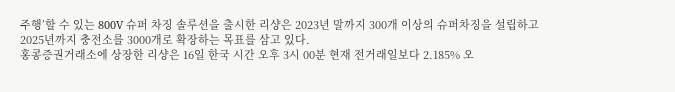주행’할 수 있는 800V 슈퍼 차징 솔루션을 출시한 리샹은 2023년 말까지 300개 이상의 슈퍼차징을 설립하고 2025년까지 충전소를 3000개로 확장하는 목표를 삼고 있다.
홍콩증권거래소에 상장한 리샹은 16일 한국 시간 오후 3시 00분 현재 전거래일보다 2.185% 오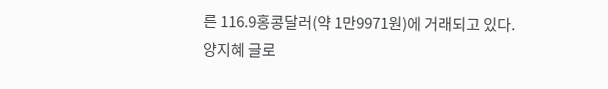른 116.9홍콩달러(약 1만9971원)에 거래되고 있다.
양지혜 글로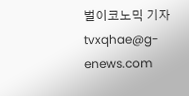벌이코노믹 기자 tvxqhae@g-enews.com